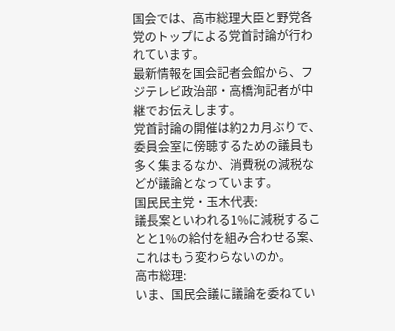国会では、高市総理大臣と野党各党のトップによる党首討論が行われています。
最新情報を国会記者会館から、フジテレビ政治部・高橋洵記者が中継でお伝えします。
党首討論の開催は約2カ月ぶりで、委員会室に傍聴するための議員も多く集まるなか、消費税の減税などが議論となっています。
国民民主党・玉木代表:
議長案といわれる1%に減税することと1%の給付を組み合わせる案、これはもう変わらないのか。
高市総理:
いま、国民会議に議論を委ねてい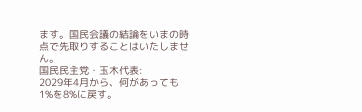ます。国民会議の結論をいまの時点で先取りすることはいたしません。
国民民主党・玉木代表:
2029年4月から、何があっても1%を8%に戻す。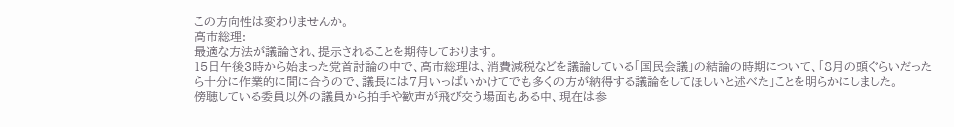この方向性は変わりませんか。
高市総理:
最適な方法が議論され、提示されることを期待しております。
15日午後3時から始まった党首討論の中で、高市総理は、消費減税などを議論している「国民会議」の結論の時期について、「8月の頭ぐらいだったら十分に作業的に間に合うので、議長には7月いっぱいかけてでも多くの方が納得する議論をしてほしいと述べた」ことを明らかにしました。
傍聴している委員以外の議員から拍手や歓声が飛び交う場面もある中、現在は参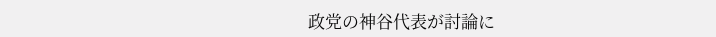政党の神谷代表が討論に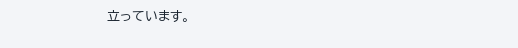立っています。